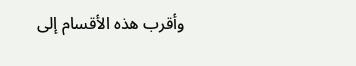وأقرب هذه الأقسام إلى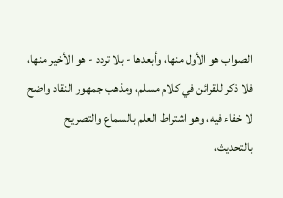الصواب هو الأول منها، وأبعدها - بلا تردد - هو الأخير منها، فلا ذكر للقرائن في كلام مسلم، ومذهب جمهور النقاد واضح لا خفاء فيه، وهو اشتراط العلم بالسماع والتصريح بالتحديث،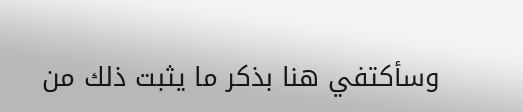وسأكتفي هنا بذكر ما يثبت ذلك من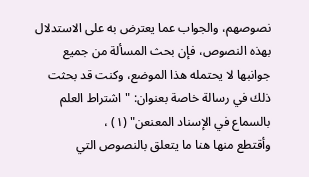نصوصهم، والجواب عما يعترض به على الاستدلال بهذه النصوص، فإن بحث المسألة من جميع جوانبها لا يحتمله هذا الموضع، وكنت قد بحثت ذلك في رسالة خاصة بعنوان: "اشتراط العلم بالسماع في الإسناد المعنعن" (١) ،
وأقتطع منها هنا ما يتعلق بالنصوص التي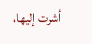أشرت إليها،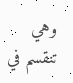وهي تنقسم في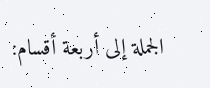الجملة إلى أربعة أقسام: